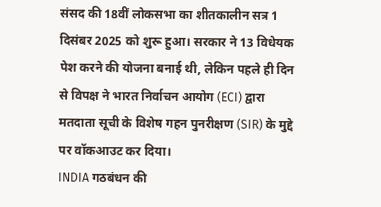संसद की 18वीं लोकसभा का शीतकालीन सत्र 1 दिसंबर 2025 को शुरू हुआ। सरकार ने 13 विधेयक पेश करने की योजना बनाई थी, लेकिन पहले ही दिन से विपक्ष ने भारत निर्वाचन आयोग (ECI) द्वारा मतदाता सूची के विशेष गहन पुनरीक्षण (SIR) के मुद्दे पर वॉकआउट कर दिया।
INDIA गठबंधन की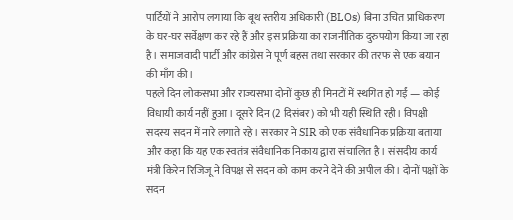पार्टियों ने आरोप लगाया कि बूथ स्तरीय अधिकारी (BLOs) बिना उचित प्राधिकरण के घर-घर सर्वेक्षण कर रहे हैं और इस प्रक्रिया का राजनीतिक दुरुपयोग किया जा रहा है। समाजवादी पार्टी और कांग्रेस ने पूर्ण बहस तथा सरकार की तरफ से एक बयान की माँग की।
पहले दिन लोकसभा और राज्यसभा दोनों कुछ ही मिनटों में स्थगित हो गईं — कोई विधायी कार्य नहीं हुआ। दूसरे दिन (2 दिसंबर) को भी यही स्थिति रही। विपक्षी सदस्य सदन में नारे लगाते रहे। सरकार ने SIR को एक संवैधानिक प्रक्रिया बताया और कहा कि यह एक स्वतंत्र संवैधानिक निकाय द्वारा संचालित है। संसदीय कार्य मंत्री किरेन रिजिजू ने विपक्ष से सदन को काम करने देने की अपील की। दोनों पक्षों के सदन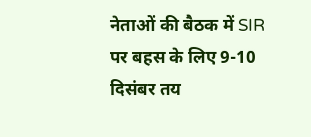नेताओं की बैठक में SIR पर बहस के लिए 9-10 दिसंबर तय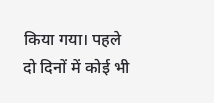किया गया। पहले दो दिनों में कोई भी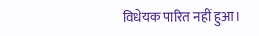विधेयक पारित नहीं हुआ।